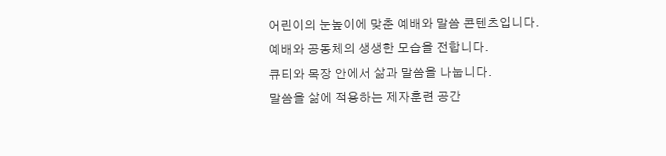어린이의 눈높이에 맞춘 예배와 말씀 콘텐츠입니다.
예배와 공동체의 생생한 모습을 전합니다.
큐티와 목장 안에서 삶과 말씀을 나눕니다.
말씀을 삶에 적용하는 제자훈련 공간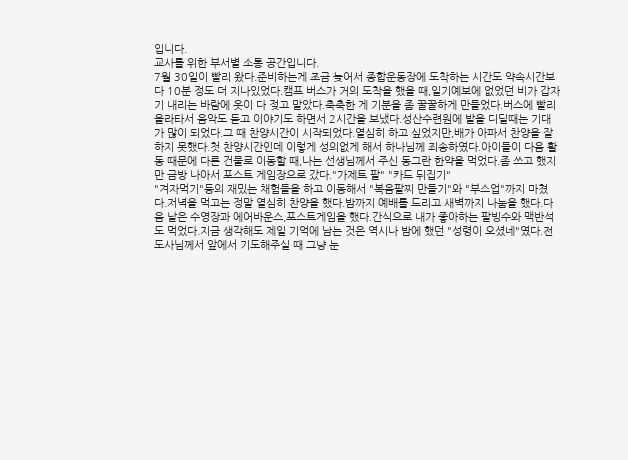입니다.
교사를 위한 부서별 소통 공간입니다.
7월 30일이 빨리 왔다.준비하는게 조금 늦어서 종합운동장에 도착하는 시간도 약속시간보다 10분 정도 더 지나있었다.캠프 버스가 거의 도착을 했을 때,일기예보에 없었던 비가 갑자기 내리는 바람에 옷이 다 젖고 말았다.축축한 게 기분을 좀 꿀꿀하게 만들었다.버스에 빨리 올라타서 음악도 듣고 이야기도 하면서 2시간을 보냈다.성산수련원에 발을 디딜때는 기대가 많이 되었다.그 때 찬양시간이 시작되었다.열심히 하고 싶었지만,배가 아파서 찬양을 잘 하지 못했다.첫 찬양시간인데 이렇게 성의없게 해서 하나님께 죄송하였다.아이들이 다음 활동 때문에 다른 건물로 이동할 때,나는 선생님께서 주신 동그란 한약을 먹었다.좀 쓰고 했지만 금방 나아서 포스트 게임장으로 갔다."가제트 팔" "카드 뒤집기"
"겨자먹기"등의 재밌는 채험들을 하고 이동해서 "복음팔찌 만들기"와 "부스업"까지 마쳤다.저녁을 먹고는 정말 열심히 찬양을 했다.밤까지 예배를 드리고 새벽까지 나눔을 했다.다음 날은 수영장과 에어바운스,포스트게임을 했다.간식으로 내가 좋아하는 팥빙수와 맥반석도 먹었다.지금 생각해도 제일 기억에 남는 것은 역시나 밤에 했던 "성령이 오셨네"였다.전도사님께서 앞에서 기도해주실 때 그냥 눈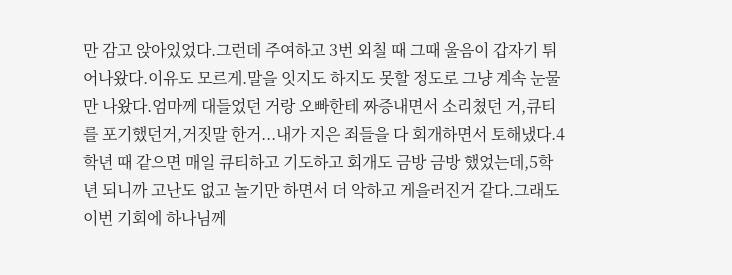만 감고 앉아있었다.그런데 주여하고 3번 외칠 때 그때 울음이 갑자기 튀어나왔다.이유도 모르게.말을 잇지도 하지도 못할 정도로 그냥 계속 눈물만 나왔다.엄마께 대들었던 거랑 오빠한테 짜증내면서 소리쳤던 거,큐티를 포기했던거,거짓말 한거...내가 지은 죄들을 다 회개하면서 토해냈다.4학년 때 같으면 매일 큐티하고 기도하고 회개도 금방 금방 했었는데,5학년 되니까 고난도 없고 놀기만 하면서 더 악하고 게을러진거 같다.그래도 이번 기회에 하나님께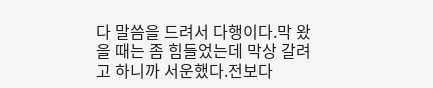다 말씀을 드려서 다행이다.막 왔을 때는 좀 힘들었는데 막상 갈려고 하니까 서운했다.전보다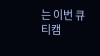는 이번 큐티캠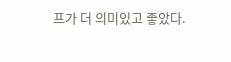프가 더 의미있고 좋았다.